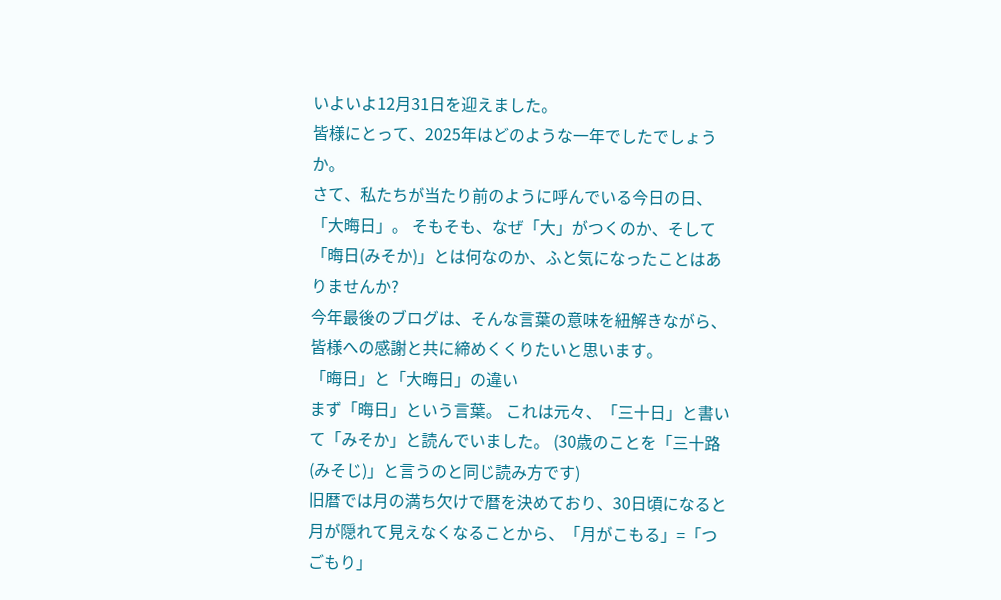いよいよ12月31日を迎えました。
皆様にとって、2025年はどのような一年でしたでしょうか。
さて、私たちが当たり前のように呼んでいる今日の日、「大晦日」。 そもそも、なぜ「大」がつくのか、そして「晦日(みそか)」とは何なのか、ふと気になったことはありませんか?
今年最後のブログは、そんな言葉の意味を紐解きながら、皆様への感謝と共に締めくくりたいと思います。
「晦日」と「大晦日」の違い
まず「晦日」という言葉。 これは元々、「三十日」と書いて「みそか」と読んでいました。 (30歳のことを「三十路(みそじ)」と言うのと同じ読み方です)
旧暦では月の満ち欠けで暦を決めており、30日頃になると月が隠れて見えなくなることから、「月がこもる」=「つごもり」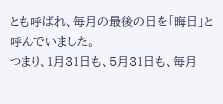とも呼ばれ、毎月の最後の日を「晦日」と呼んでいました。
つまり、1月31日も、5月31日も、毎月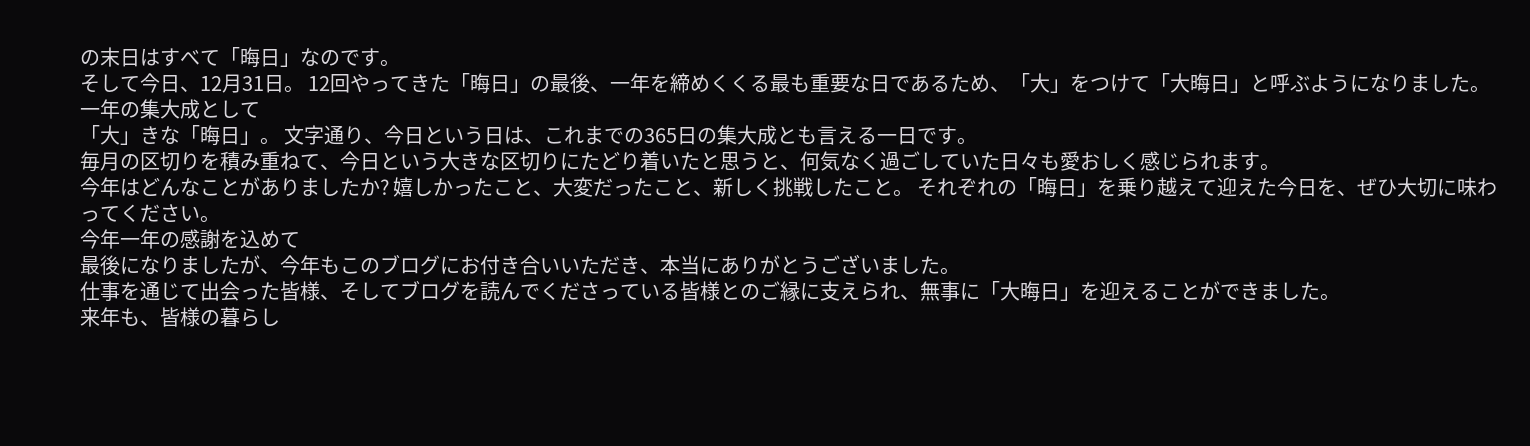の末日はすべて「晦日」なのです。
そして今日、12月31日。 12回やってきた「晦日」の最後、一年を締めくくる最も重要な日であるため、「大」をつけて「大晦日」と呼ぶようになりました。
一年の集大成として
「大」きな「晦日」。 文字通り、今日という日は、これまでの365日の集大成とも言える一日です。
毎月の区切りを積み重ねて、今日という大きな区切りにたどり着いたと思うと、何気なく過ごしていた日々も愛おしく感じられます。
今年はどんなことがありましたか? 嬉しかったこと、大変だったこと、新しく挑戦したこと。 それぞれの「晦日」を乗り越えて迎えた今日を、ぜひ大切に味わってください。
今年一年の感謝を込めて
最後になりましたが、今年もこのブログにお付き合いいただき、本当にありがとうございました。
仕事を通じて出会った皆様、そしてブログを読んでくださっている皆様とのご縁に支えられ、無事に「大晦日」を迎えることができました。
来年も、皆様の暮らし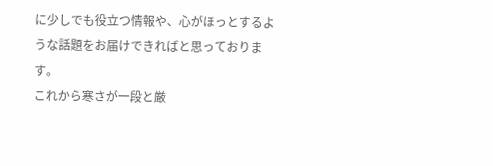に少しでも役立つ情報や、心がほっとするような話題をお届けできればと思っております。
これから寒さが一段と厳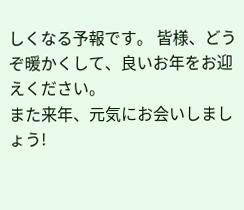しくなる予報です。 皆様、どうぞ暖かくして、良いお年をお迎えください。
また来年、元気にお会いしましょう!